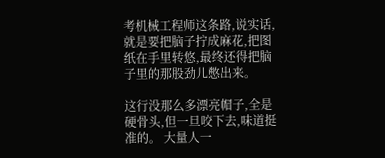考机械工程师这条路,说实话,就是要把脑子拧成麻花,把图纸在手里转悠,最终还得把脑子里的那股劲儿憋出来。

这行没那么多漂亮帽子,全是硬骨头,但一旦咬下去,味道挺准的。 大量人一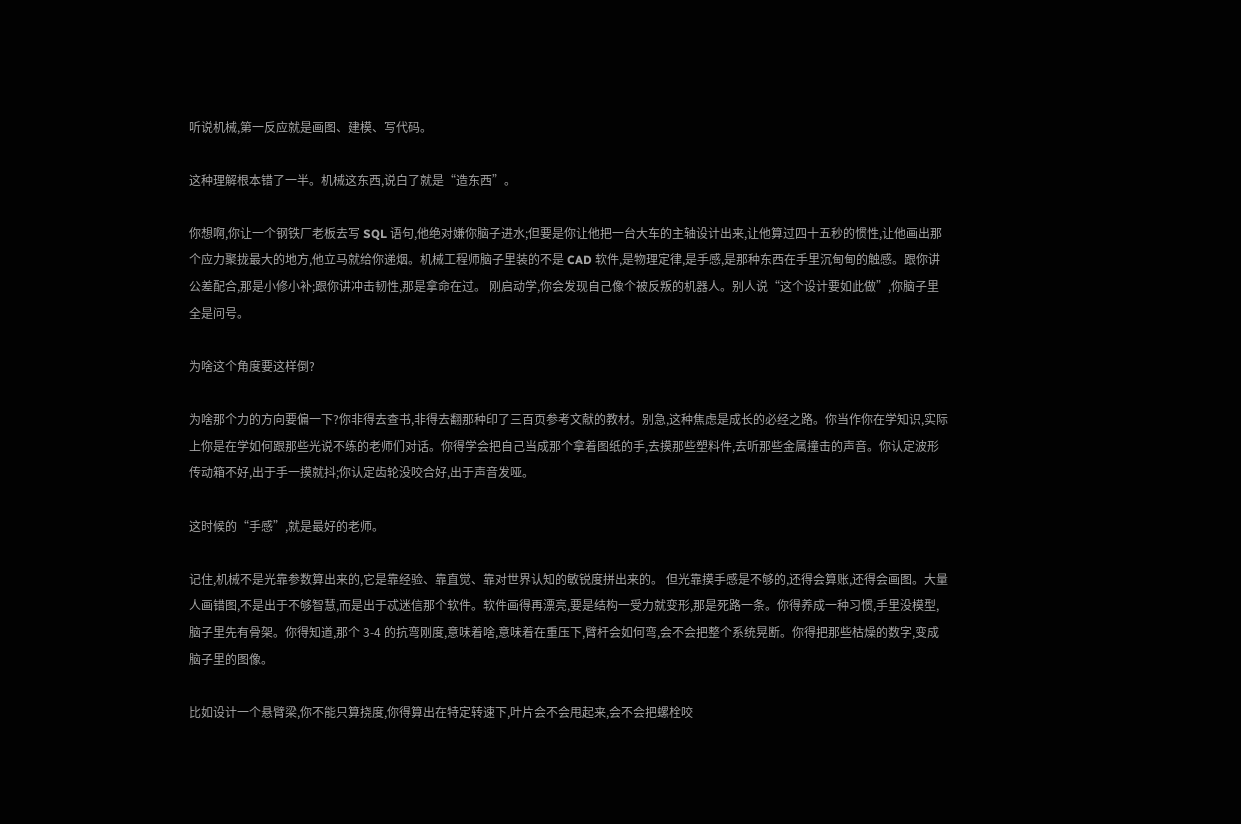听说机械,第一反应就是画图、建模、写代码。

这种理解根本错了一半。机械这东西,说白了就是“造东西”。

你想啊,你让一个钢铁厂老板去写 SQL 语句,他绝对嫌你脑子进水;但要是你让他把一台大车的主轴设计出来,让他算过四十五秒的惯性,让他画出那个应力聚拢最大的地方,他立马就给你递烟。机械工程师脑子里装的不是 CAD 软件,是物理定律,是手感,是那种东西在手里沉甸甸的触感。跟你讲公差配合,那是小修小补;跟你讲冲击韧性,那是拿命在过。 刚启动学,你会发现自己像个被反叛的机器人。别人说“这个设计要如此做”,你脑子里全是问号。

为啥这个角度要这样倒?

为啥那个力的方向要偏一下?你非得去查书,非得去翻那种印了三百页参考文献的教材。别急,这种焦虑是成长的必经之路。你当作你在学知识,实际上你是在学如何跟那些光说不练的老师们对话。你得学会把自己当成那个拿着图纸的手,去摸那些塑料件,去听那些金属撞击的声音。你认定波形传动箱不好,出于手一摸就抖;你认定齿轮没咬合好,出于声音发哑。

这时候的“手感”,就是最好的老师。

记住,机械不是光靠参数算出来的,它是靠经验、靠直觉、靠对世界认知的敏锐度拼出来的。 但光靠摸手感是不够的,还得会算账,还得会画图。大量人画错图,不是出于不够智慧,而是出于忒迷信那个软件。软件画得再漂亮,要是结构一受力就变形,那是死路一条。你得养成一种习惯,手里没模型,脑子里先有骨架。你得知道,那个 3-4 的抗弯刚度,意味着啥,意味着在重压下,臂杆会如何弯,会不会把整个系统晃断。你得把那些枯燥的数字,变成脑子里的图像。

比如设计一个悬臂梁,你不能只算挠度,你得算出在特定转速下,叶片会不会甩起来,会不会把螺栓咬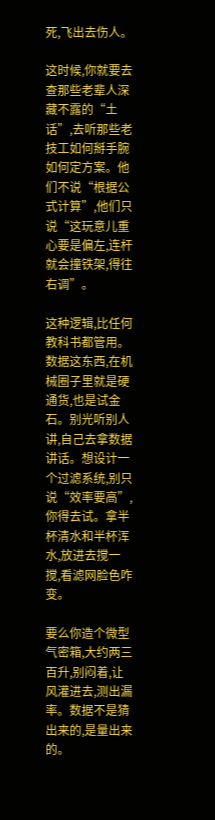死,飞出去伤人。

这时候,你就要去查那些老辈人深藏不露的“土话”,去听那些老技工如何掰手腕如何定方案。他们不说“根据公式计算”,他们只说“这玩意儿重心要是偏左,连杆就会撞铁架,得往右调”。

这种逻辑,比任何教科书都管用。 数据这东西,在机械圈子里就是硬通货,也是试金石。别光听别人讲,自己去拿数据讲话。想设计一个过滤系统,别只说“效率要高”,你得去试。拿半杯清水和半杯浑水,放进去搅一搅,看滤网脸色咋变。

要么你造个微型气密箱,大约两三百升,别闷着,让风灌进去,测出漏率。数据不是猜出来的,是量出来的。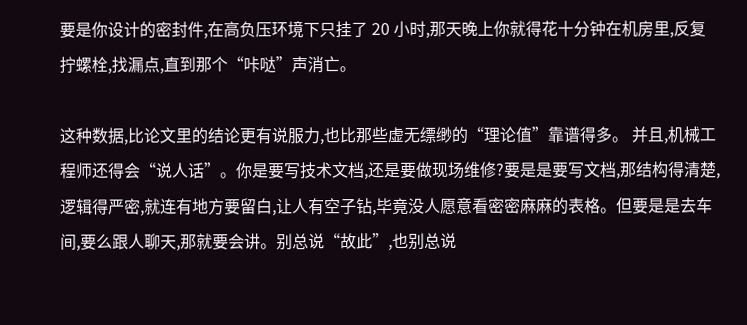要是你设计的密封件,在高负压环境下只挂了 20 小时,那天晚上你就得花十分钟在机房里,反复拧螺栓,找漏点,直到那个“咔哒”声消亡。

这种数据,比论文里的结论更有说服力,也比那些虚无缥缈的“理论值”靠谱得多。 并且,机械工程师还得会“说人话”。你是要写技术文档,还是要做现场维修?要是是要写文档,那结构得清楚,逻辑得严密,就连有地方要留白,让人有空子钻,毕竟没人愿意看密密麻麻的表格。但要是是去车间,要么跟人聊天,那就要会讲。别总说“故此”,也别总说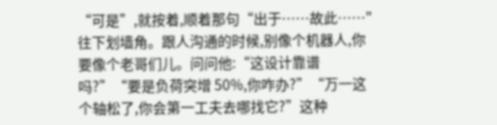“可是”,就按着,顺着那句“出于……故此……"往下划墙角。跟人沟通的时候,别像个机器人,你要像个老哥们儿。问问他:“这设计靠谱吗?”“要是负荷突增 50%,你咋办?”“万一这个轴松了,你会第一工夫去哪找它?”这种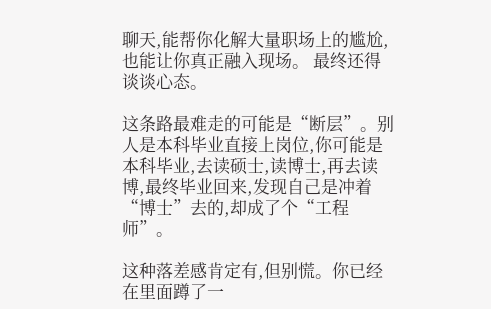聊天,能帮你化解大量职场上的尴尬,也能让你真正融入现场。 最终还得谈谈心态。

这条路最难走的可能是“断层”。别人是本科毕业直接上岗位,你可能是本科毕业,去读硕士,读博士,再去读博,最终毕业回来,发现自己是冲着“博士”去的,却成了个“工程师”。

这种落差感肯定有,但别慌。你已经在里面蹲了一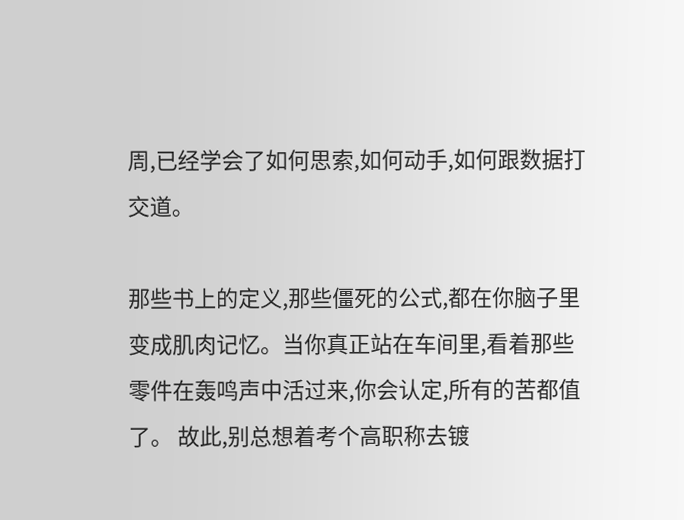周,已经学会了如何思索,如何动手,如何跟数据打交道。

那些书上的定义,那些僵死的公式,都在你脑子里变成肌肉记忆。当你真正站在车间里,看着那些零件在轰鸣声中活过来,你会认定,所有的苦都值了。 故此,别总想着考个高职称去镀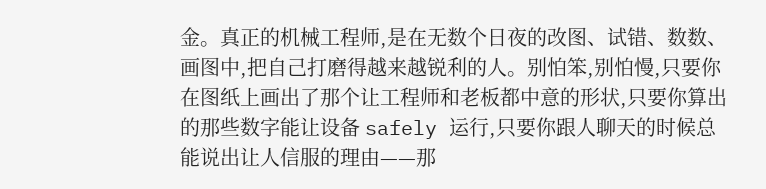金。真正的机械工程师,是在无数个日夜的改图、试错、数数、画图中,把自己打磨得越来越锐利的人。别怕笨,别怕慢,只要你在图纸上画出了那个让工程师和老板都中意的形状,只要你算出的那些数字能让设备 safely 运行,只要你跟人聊天的时候总能说出让人信服的理由——那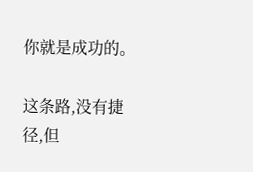你就是成功的。

这条路,没有捷径,但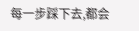每一步踩下去,都会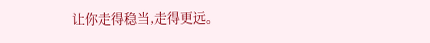让你走得稳当,走得更远。